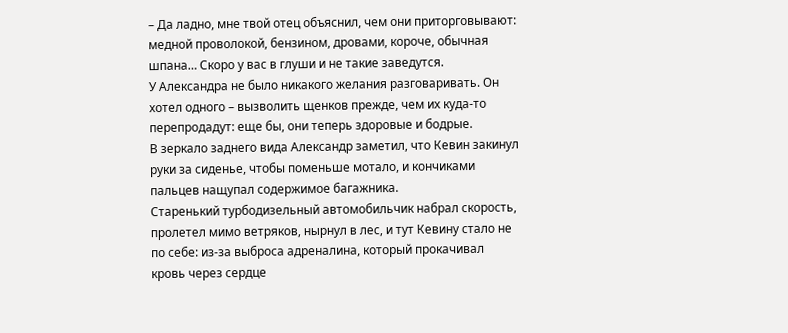– Да ладно, мне твой отец объяснил, чем они приторговывают: медной проволокой, бензином, дровами, короче, обычная шпана… Скоро у вас в глуши и не такие заведутся.
У Александра не было никакого желания разговаривать. Он хотел одного – вызволить щенков прежде, чем их куда-то перепродадут: еще бы, они теперь здоровые и бодрые.
В зеркало заднего вида Александр заметил, что Кевин закинул руки за сиденье, чтобы поменьше мотало, и кончиками пальцев нащупал содержимое багажника.
Старенький турбодизельный автомобильчик набрал скорость, пролетел мимо ветряков, нырнул в лес, и тут Кевину стало не по себе: из-за выброса адреналина, который прокачивал кровь через сердце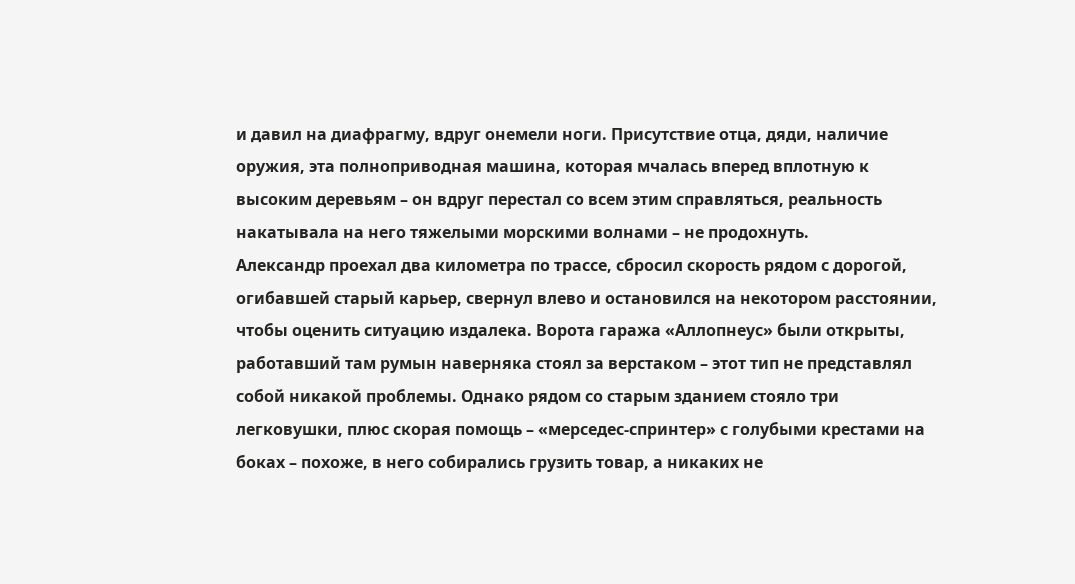и давил на диафрагму, вдруг онемели ноги. Присутствие отца, дяди, наличие оружия, эта полноприводная машина, которая мчалась вперед вплотную к высоким деревьям – он вдруг перестал со всем этим справляться, реальность накатывала на него тяжелыми морскими волнами – не продохнуть.
Александр проехал два километра по трассе, сбросил скорость рядом с дорогой, огибавшей старый карьер, свернул влево и остановился на некотором расстоянии, чтобы оценить ситуацию издалека. Ворота гаража «Аллопнеус» были открыты, работавший там румын наверняка стоял за верстаком – этот тип не представлял собой никакой проблемы. Однако рядом со старым зданием стояло три легковушки, плюс скорая помощь – «мерседес-спринтер» с голубыми крестами на боках – похоже, в него собирались грузить товар, а никаких не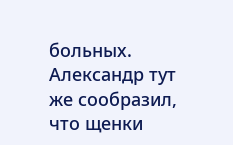больных. Александр тут же сообразил, что щенки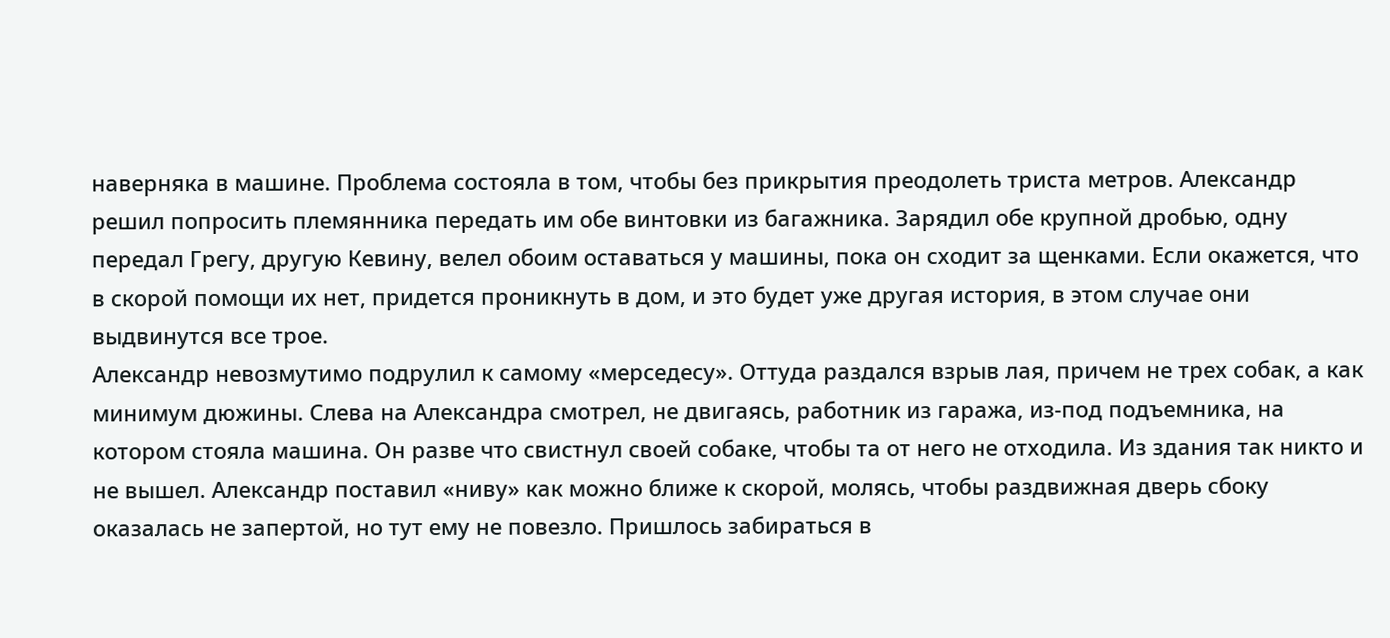наверняка в машине. Проблема состояла в том, чтобы без прикрытия преодолеть триста метров. Александр решил попросить племянника передать им обе винтовки из багажника. Зарядил обе крупной дробью, одну передал Грегу, другую Кевину, велел обоим оставаться у машины, пока он сходит за щенками. Если окажется, что в скорой помощи их нет, придется проникнуть в дом, и это будет уже другая история, в этом случае они выдвинутся все трое.
Александр невозмутимо подрулил к самому «мерседесу». Оттуда раздался взрыв лая, причем не трех собак, а как минимум дюжины. Слева на Александра смотрел, не двигаясь, работник из гаража, из-под подъемника, на котором стояла машина. Он разве что свистнул своей собаке, чтобы та от него не отходила. Из здания так никто и не вышел. Александр поставил «ниву» как можно ближе к скорой, молясь, чтобы раздвижная дверь сбоку оказалась не запертой, но тут ему не повезло. Пришлось забираться в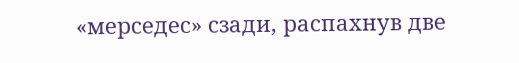«мерседес» сзади, распахнув две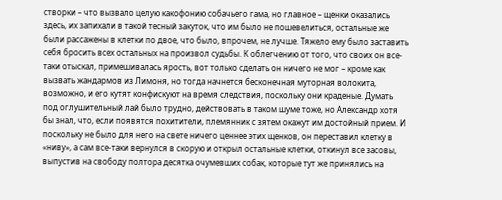створки – что вызвало целую какофонию собачьего гама, но главное – щенки оказались здесь, их запихали в такой тесный закуток, что им было не пошевелиться, остальные же были рассажены в клетки по двое, что было, впрочем, не лучше. Тяжело ему было заставить себя бросить всех остальных на произвол судьбы. К облегчению от того, что своих он все-таки отыскал, примешивалась ярость, вот только сделать он ничего не мог – кроме как вызвать жандармов из Лимоня, но тогда начнется бесконечная муторная волокита, возможно, и его кутят конфискуют на время следствия, поскольку они краденые. Думать под оглушительный лай было трудно, действовать в таком шуме тоже, но Александр хотя бы знал, что, если появятся похитители, племянник с зятем окажут им достойный прием. И поскольку не было для него на свете ничего ценнее этих щенков, он переставил клетку в «ниву», а сам все-таки вернулся в скорую и открыл остальные клетки, откинул все засовы, выпустив на свободу полтора десятка очумевших собак, которые тут же принялись на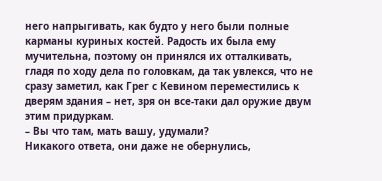него напрыгивать, как будто у него были полные карманы куриных костей. Радость их была ему мучительна, поэтому он принялся их отталкивать, гладя по ходу дела по головкам, да так увлекся, что не сразу заметил, как Грег с Кевином переместились к дверям здания – нет, зря он все-таки дал оружие двум этим придуркам.
– Вы что там, мать вашу, удумали?
Никакого ответа, они даже не обернулись,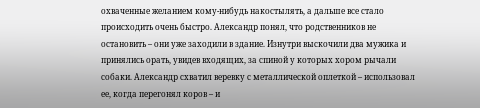охваченные желанием кому-нибудь накостылять, а дальше все стало происходить очень быстро. Александр понял, что родственников не остановить – они уже заходили в здание. Изнутри выскочили два мужика и принялись орать, увидев входящих, за спиной у которых хором рычали собаки. Александр схватил веревку с металлической оплеткой – использовал ее, когда перегонял коров – и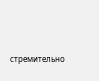стремительно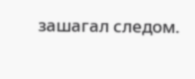зашагал следом.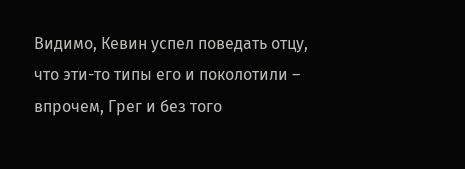Видимо, Кевин успел поведать отцу, что эти-то типы его и поколотили – впрочем, Грег и без того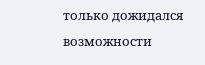только дожидался возможности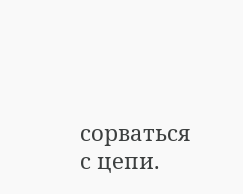сорваться с цепи.